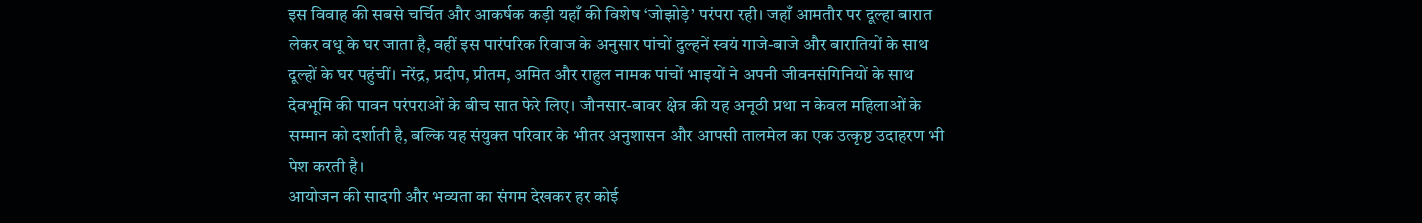इस विवाह की सबसे चर्चित और आकर्षक कड़ी यहाँ की विशेष ‘जोझोड़े’ परंपरा रही। जहाँ आमतौर पर दूल्हा बारात लेकर वधू के घर जाता है, वहीं इस पारंपरिक रिवाज के अनुसार पांचों दुल्हनें स्वयं गाजे-बाजे और बारातियों के साथ दूल्हों के घर पहुंचीं। नरेंद्र, प्रदीप, प्रीतम, अमित और राहुल नामक पांचों भाइयों ने अपनी जीवनसंगिनियों के साथ देवभूमि की पावन परंपराओं के बीच सात फेरे लिए। जौनसार-बावर क्षेत्र की यह अनूठी प्रथा न केवल महिलाओं के सम्मान को दर्शाती है, बल्कि यह संयुक्त परिवार के भीतर अनुशासन और आपसी तालमेल का एक उत्कृष्ट उदाहरण भी पेश करती है।
आयोजन की सादगी और भव्यता का संगम देखकर हर कोई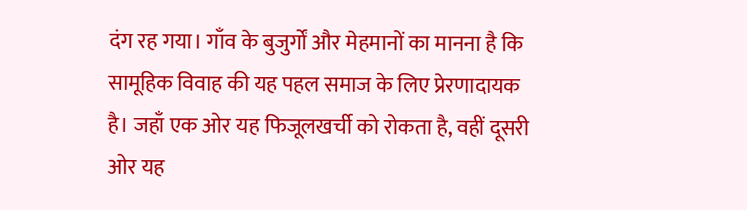दंग रह गया। गाँव के बुजुर्गों और मेहमानों का मानना है कि सामूहिक विवाह की यह पहल समाज के लिए प्रेरणादायक है। जहाँ एक ओर यह फिजूलखर्ची को रोकता है, वहीं दूसरी ओर यह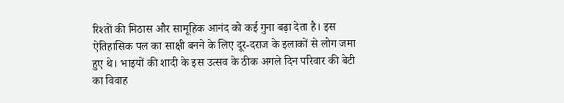रिश्तों की मिठास और सामूहिक आनंद को कई गुना बढ़ा देता है। इस ऐतिहासिक पल का साक्षी बनने के लिए दूर-दराज के इलाकों से लोग जमा हुए थे। भाइयों की शादी के इस उत्सव के ठीक अगले दिन परिवार की बेटी का विवाह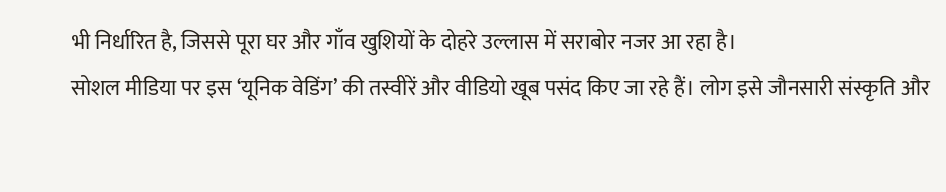भी निर्धारित है, जिससे पूरा घर और गाँव खुशियों के दोहरे उल्लास में सराबोर नजर आ रहा है।
सोशल मीडिया पर इस ‘यूनिक वेडिंग’ की तस्वीरें और वीडियो खूब पसंद किए जा रहे हैं। लोग इसे जौनसारी संस्कृति और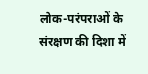लोक-परंपराओं के संरक्षण की दिशा में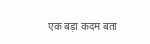एक बड़ा कदम बता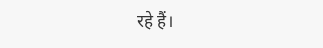रहे हैं।